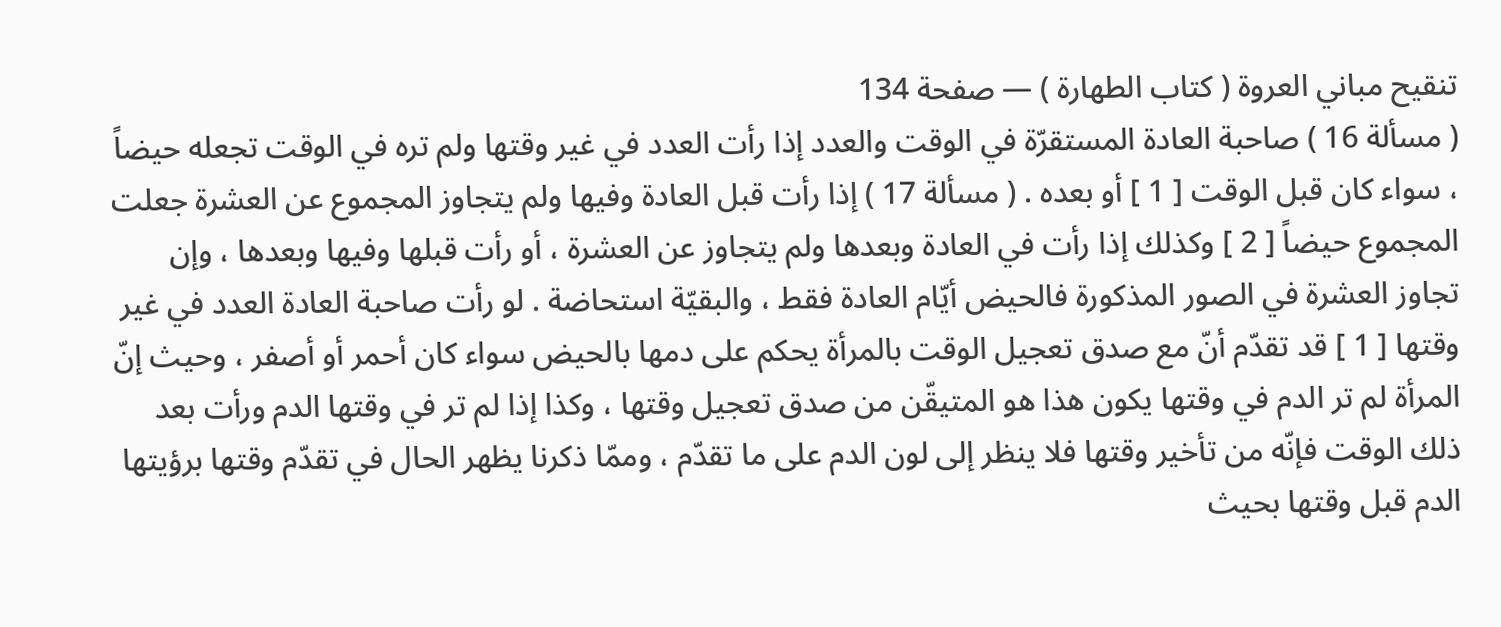تنقيح مباني العروة ( كتاب الطهارة ) — صفحة 134
( مسألة 16 ) صاحبة العادة المستقرّة في الوقت والعدد إذا رأت العدد في غير وقتها ولم تره في الوقت تجعله حيضاً ، سواء كان قبل الوقت [ 1 ] أو بعده . ( مسألة 17 ) إذا رأت قبل العادة وفيها ولم يتجاوز المجموع عن العشرة جعلت المجموع حيضاً [ 2 ] وكذلك إذا رأت في العادة وبعدها ولم يتجاوز عن العشرة ، أو رأت قبلها وفيها وبعدها ، وإن تجاوز العشرة في الصور المذكورة فالحيض أيّام العادة فقط ، والبقيّة استحاضة . لو رأت صاحبة العادة العدد في غير وقتها [ 1 ] قد تقدّم أنّ مع صدق تعجيل الوقت بالمرأة يحكم على دمها بالحيض سواء كان أحمر أو أصفر ، وحيث إنّ المرأة لم تر الدم في وقتها يكون هذا هو المتيقّن من صدق تعجيل وقتها ، وكذا إذا لم تر في وقتها الدم ورأت بعد ذلك الوقت فإنّه من تأخير وقتها فلا ينظر إلى لون الدم على ما تقدّم ، وممّا ذكرنا يظهر الحال في تقدّم وقتها برؤيتها الدم قبل وقتها بحيث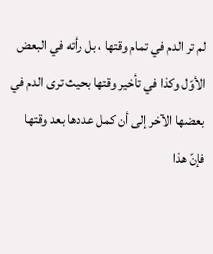لم تر الدم في تمام وقتها ، بل رأته في البعض الأوّل وكذا في تأخير وقتها بحيث ترى الدم في بعضها الآخر إلى أن كمل عددها بعد وقتها فإنّ هذا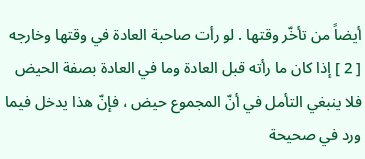أيضاً من تأخّر وقتها . لو رأت صاحبة العادة في وقتها وخارجه [ 2 ] إذا كان ما رأته قبل العادة وما في العادة بصفة الحيض فلا ينبغي التأمل في أنّ المجموع حيض ، فإنّ هذا يدخل فيما ورد في صحيحة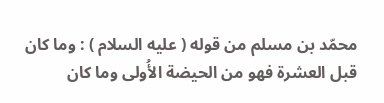محمّد بن مسلم من قوله ( عليه السلام ) : وما كان قبل العشرة فهو من الحيضة الأُولى وما كان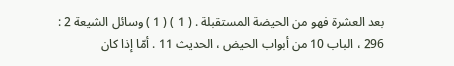بعد العشرة فهو من الحيضة المستقبلة . ( 1 ) ( 1 ) وسائل الشيعة 2 : 296 ، الباب 10 من أبواب الحيض ، الحديث 11 . أمّا إذا كان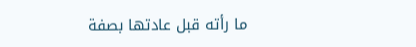ما رأته قبل عادتها بصفة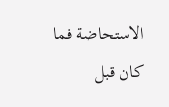الاستحاضة فما كان قبل